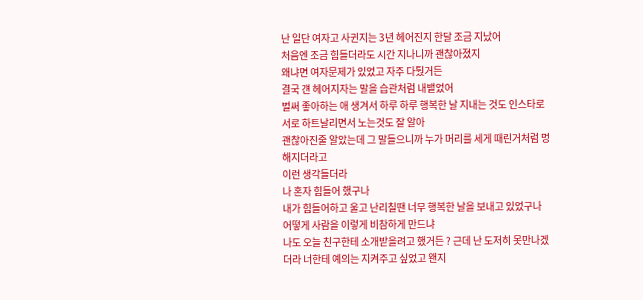난 일단 여자고 사귄지는 3년 헤어진지 한달 조금 지났어
처음엔 조금 힘들더라도 시간 지나니까 괜찮아졌지
왜냐면 여자문제가 있었고 자주 다퉜거든
결국 걘 헤어지자는 말을 습관처럼 내뱉었어
벌써 좋아하는 애 생겨서 하루 하루 행복한 날 지내는 것도 인스타로 서로 하트날리면서 노는것도 잘 알아
괜찮아진줄 알았는데 그 말들으니까 누가 머리를 세게 때린거처럼 멍해지더라고
이런 생각들더라
나 혼자 힘들어 했구나
내가 힘들어하고 울고 난리칠땐 너무 행복한 날을 보내고 있었구나
어떻게 사람을 이렇게 비참하게 만드냐
나도 오늘 친구한테 소개받을려고 했거든 ? 근데 난 도저히 못만나겠더라 너한테 예의는 지켜주고 싶었고 왠지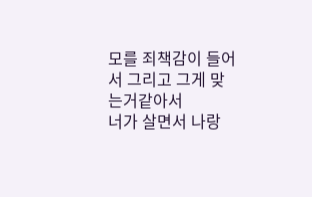모를 죄책감이 들어서 그리고 그게 맞는거같아서
너가 살면서 나랑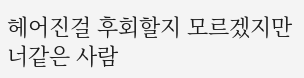헤어진걸 후회할지 모르겠지만 너같은 사람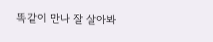똑같이 만나 잘 살아봐